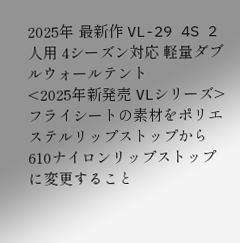2025年 最新作 VL-29 4S 2人用 4シーズン対応 軽量ダブルウォールテント
<2025年新発売 VLシリーズ>
フライシートの素材をポリエステルリップストップから610ナイロンリップストップに変更すること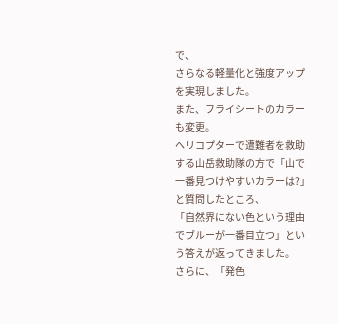で、
さらなる軽量化と強度アップを実現しました。
また、フライシートのカラーも変更。
ヘリコプターで遭難者を救助する山岳救助隊の方で「山で一番見つけやすいカラーは?」と質問したところ、
「自然界にない色という理由でブルーが一番目立つ」という答えが返ってきました。
さらに、「発色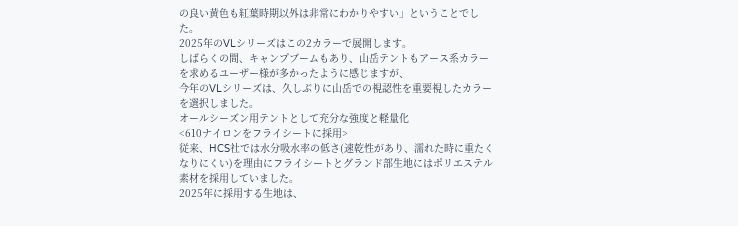の良い黄色も紅葉時期以外は非常にわかりやすい」ということでした。
2025年のVLシリーズはこの2カラーで展開します。
しばらくの間、キャンプブームもあり、山岳テントもアース系カラーを求めるユーザー様が多かったように感じますが、
今年のVLシリーズは、久しぶりに山岳での視認性を重要視したカラーを選択しました。
オールシーズン用テントとして充分な強度と軽量化
<610ナイロンをフライシートに採用>
従来、HCS社では水分吸水率の低さ(速乾性があり、濡れた時に重たくなりにくい)を理由にフライシートとグランド部生地にはポリエステル素材を採用していました。
2025年に採用する生地は、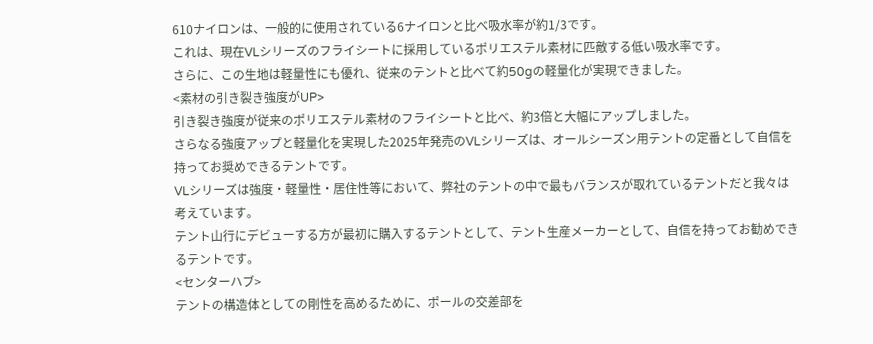610ナイロンは、一般的に使用されている6ナイロンと比べ吸水率が約1/3です。
これは、現在VLシリーズのフライシートに採用しているポリエステル素材に匹敵する低い吸水率です。
さらに、この生地は軽量性にも優れ、従来のテントと比べて約50gの軽量化が実現できました。
<素材の引き裂き強度がUP>
引き裂き強度が従来のポリエステル素材のフライシートと比べ、約3倍と大幅にアップしました。
さらなる強度アップと軽量化を実現した2025年発売のVLシリーズは、オールシーズン用テントの定番として自信を持ってお奨めできるテントです。
VLシリーズは強度・軽量性・居住性等において、弊社のテントの中で最もバランスが取れているテントだと我々は考えています。
テント山行にデビューする方が最初に購入するテントとして、テント生産メーカーとして、自信を持ってお勧めできるテントです。
<センターハブ>
テントの構造体としての剛性を高めるために、ポールの交差部を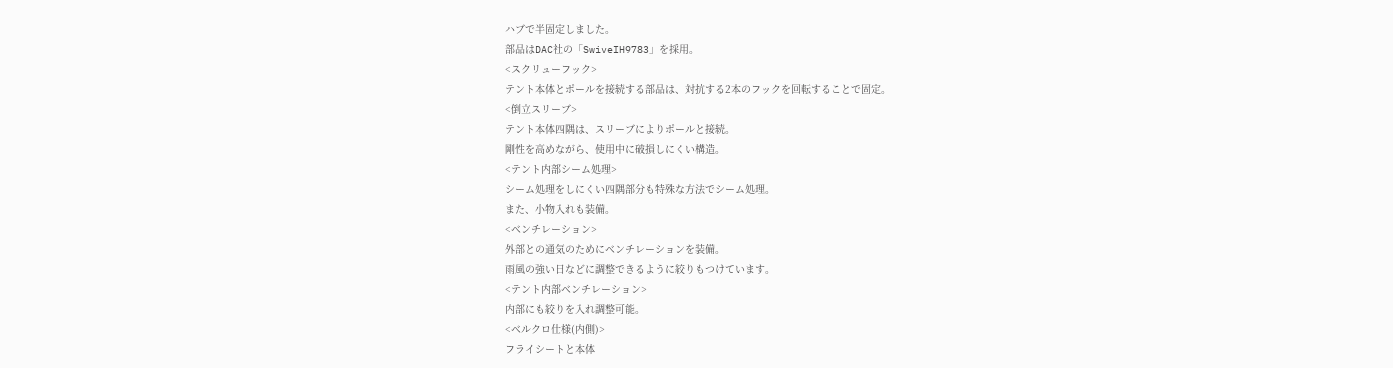ハブで半固定しました。
部品はDAC社の「SwiveIH9783」を採用。
<スクリューフック>
テント本体とポールを接続する部品は、対抗する2本のフックを回転することで固定。
<倒立スリーブ>
テント本体四隅は、スリーブによりポールと接続。
剛性を高めながら、使用中に破損しにくい構造。
<テント内部シーム処理>
シーム処理をしにくい四隅部分も特殊な方法でシーム処理。
また、小物入れも装備。
<ベンチレーション>
外部との通気のためにベンチレーションを装備。
雨風の強い日などに調整できるように絞りもつけています。
<テント内部ベンチレーション>
内部にも絞りを入れ調整可能。
<ベルクロ仕様(内側)>
フライシートと本体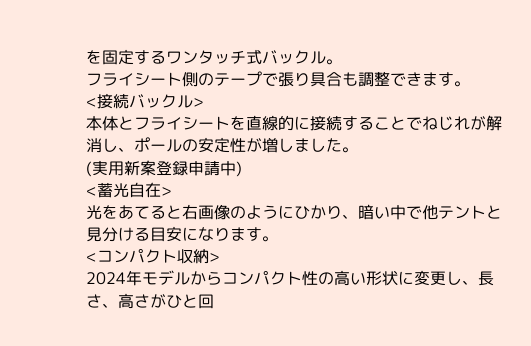を固定するワンタッチ式バックル。
フライシート側のテープで張り具合も調整できます。
<接続バックル>
本体とフライシートを直線的に接続することでねじれが解消し、ポールの安定性が増しました。
(実用新案登録申請中)
<蓄光自在>
光をあてると右画像のようにひかり、暗い中で他テントと見分ける目安になります。
<コンパクト収納>
2024年モデルからコンパクト性の高い形状に変更し、長さ、高さがひと回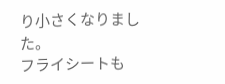り小さくなりました。
フライシートも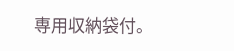専用収納袋付。